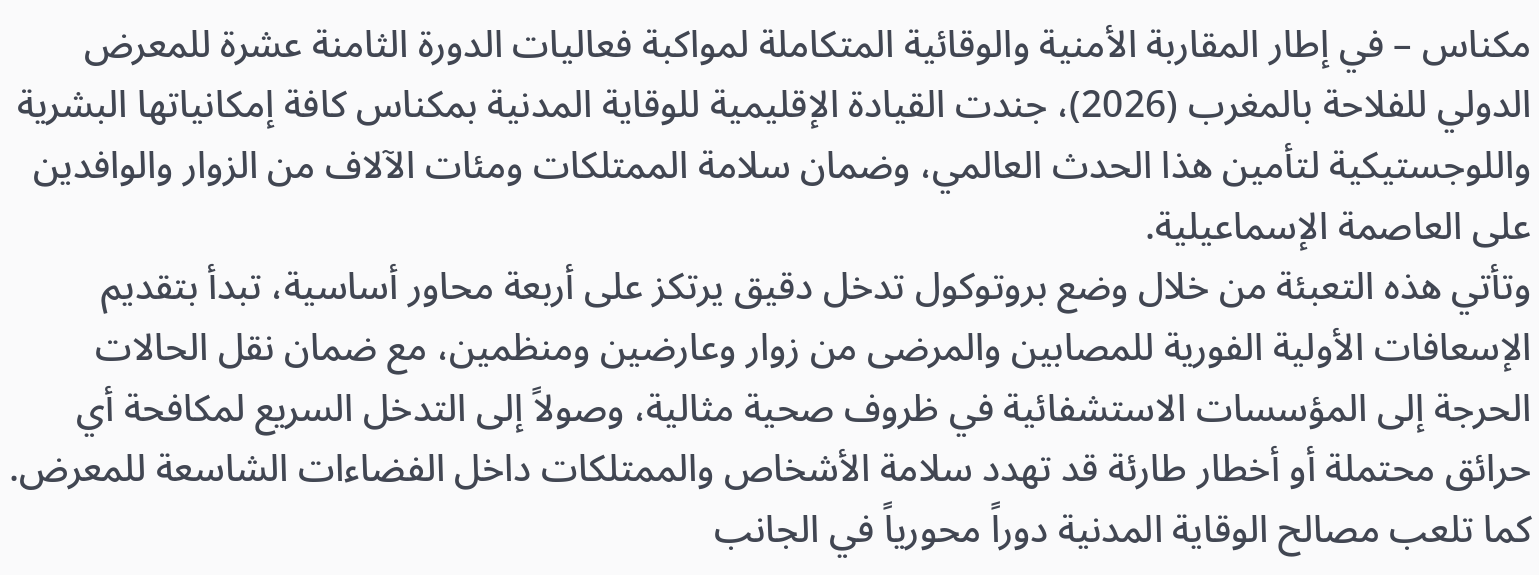مكناس – في إطار المقاربة الأمنية والوقائية المتكاملة لمواكبة فعاليات الدورة الثامنة عشرة للمعرض الدولي للفلاحة بالمغرب (2026)، جندت القيادة الإقليمية للوقاية المدنية بمكناس كافة إمكانياتها البشرية واللوجستيكية لتأمين هذا الحدث العالمي، وضمان سلامة الممتلكات ومئات الآلاف من الزوار والوافدين على العاصمة الإسماعيلية.
وتأتي هذه التعبئة من خلال وضع بروتوكول تدخل دقيق يرتكز على أربعة محاور أساسية، تبدأ بتقديم الإسعافات الأولية الفورية للمصابين والمرضى من زوار وعارضين ومنظمين، مع ضمان نقل الحالات الحرجة إلى المؤسسات الاستشفائية في ظروف صحية مثالية، وصولاً إلى التدخل السريع لمكافحة أي حرائق محتملة أو أخطار طارئة قد تهدد سلامة الأشخاص والممتلكات داخل الفضاءات الشاسعة للمعرض.
كما تلعب مصالح الوقاية المدنية دوراً محورياً في الجانب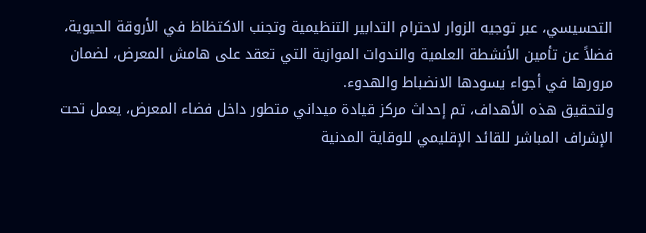التحسيسي، عبر توجيه الزوار لاحترام التدابير التنظيمية وتجنب الاكتظاظ في الأروقة الحيوية، فضلاً عن تأمين الأنشطة العلمية والندوات الموازية التي تعقد على هامش المعرض، لضمان مرورها في أجواء يسودها الانضباط والهدوء.
ولتحقيق هذه الأهداف، تم إحداث مركز قيادة ميداني متطور داخل فضاء المعرض، يعمل تحت الإشراف المباشر للقائد الإقليمي للوقاية المدنية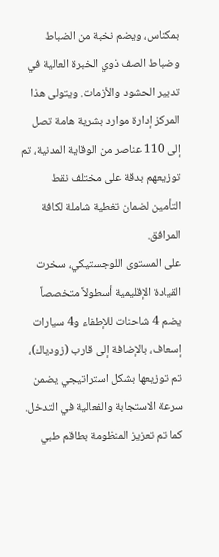بمكناس، ويضم نخبة من الضباط وضباط الصف ذوي الخبرة العالية في تدبير الحشود والأزمات. ويتولى هذا المركز إدارة موارد بشرية هامة تصل إلى 110 عناصر من الوقاية المدنية، تم توزيعهم بدقة على مختلف نقط التأمين لضمان تغطية شاملة لكافة المرافق.
على المستوى اللوجستيكي، سخرت القيادة الإقليمية أسطولاً متخصصاً يضم 4 شاحنات للإطفاء و4 سيارات إسعاف، بالإضافة إلى قارب (زودياك)، تم توزيعها بشكل استراتيجي يضمن سرعة الاستجابة والفعالية في التدخل. كما تم تعزيز المنظومة بطاقم طبي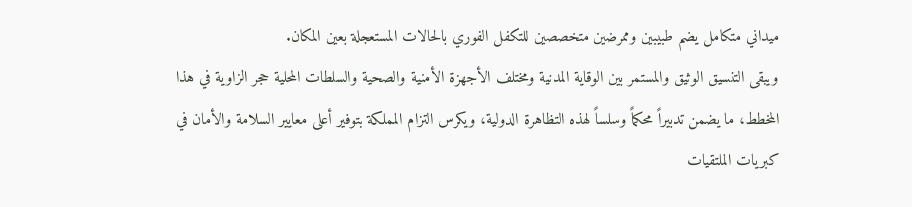ميداني متكامل يضم طبيبين وممرضين متخصصين للتكفل الفوري بالحالات المستعجلة بعين المكان.
ويبقى التنسيق الوثيق والمستمر بين الوقاية المدنية ومختلف الأجهزة الأمنية والصحية والسلطات المحلية حجر الزاوية في هذا المخطط، ما يضمن تدبيراً محكماً وسلساً لهذه التظاهرة الدولية، ويكرس التزام المملكة بتوفير أعلى معايير السلامة والأمان في كبريات الملتقيات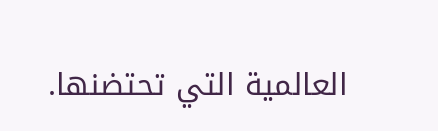العالمية التي تحتضنها.